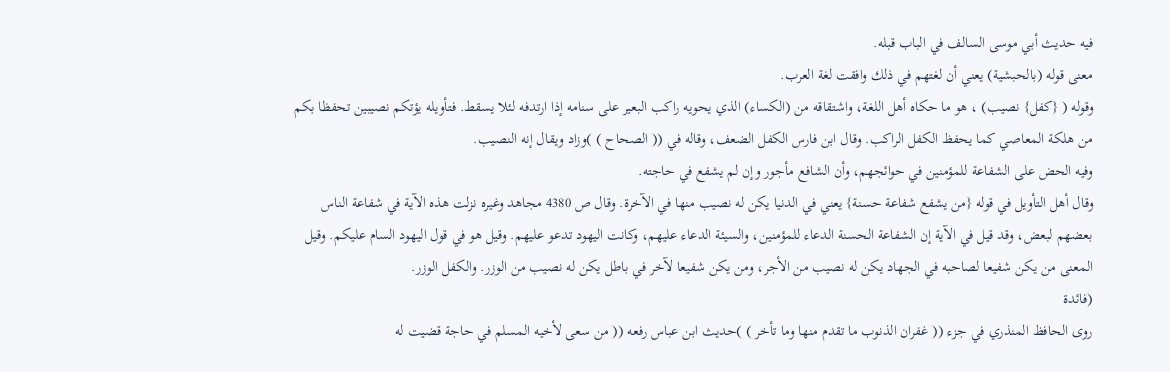فيه حديث أبي موسى السالف في الباب قبله.
معنى قوله (بالحبشية) يعني أن لغتهم في ذلك وافقت لغة العرب.
وقوله ( {كفل} نصيب) ، هو ما حكاه أهل اللغة، واشتقاقه من (الكساء) الذي يحويه راكب البعير على سنامه إذا ارتدفه لئلا يسقط. فتأويله يؤتكم نصيبين تحفظا بكم من هلكة المعاصي كما يحفظ الكفل الراكب. وقال ابن فارس الكفل الضعف، وقاله في (( الصحاح ) )وزاد ويقال إنه النصيب.
وفيه الحض على الشفاعة للمؤمنين في حوائجهم، وأن الشافع مأجور وإن لم يشفع في حاجته.
وقال أهل التأويل في قوله {من يشفع شفاعة حسنة} يعني في الدنيا يكن له نصيب منها في الآخرة. وقال ص 4380 مجاهد وغيره نزلت هذه الآية في شفاعة الناس بعضهم لبعض، وقد قيل في الآية إن الشفاعة الحسنة الدعاء للمؤمنين، والسيئة الدعاء عليهم، وكانت اليهود تدعو عليهم. وقيل هو في قول اليهود السام عليكم. وقيل المعنى من يكن شفيعا لصاحبه في الجهاد يكن له نصيب من الأجر، ومن يكن شفيعا لآخر في باطل يكن له نصيب من الوزر. والكفل الوزر.
(فائدة
روى الحافظ المنذري في جزء (( غفران الذنوب ما تقدم منها وما تأخر ) )حديث ابن عباس رفعه (( من سعى لأخيه المسلم في حاجة قضيت له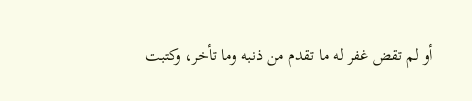أو لم تقض غفر له ما تقدم من ذنبه وما تأخر، وكتبت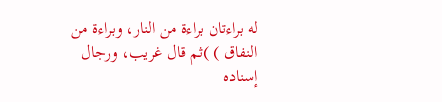له براءتان براءة من النار، وبراءة من النفاق ) )ثم قال غريب، ورجال إسناده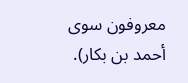معروفون سوى أحمد بن بكار).